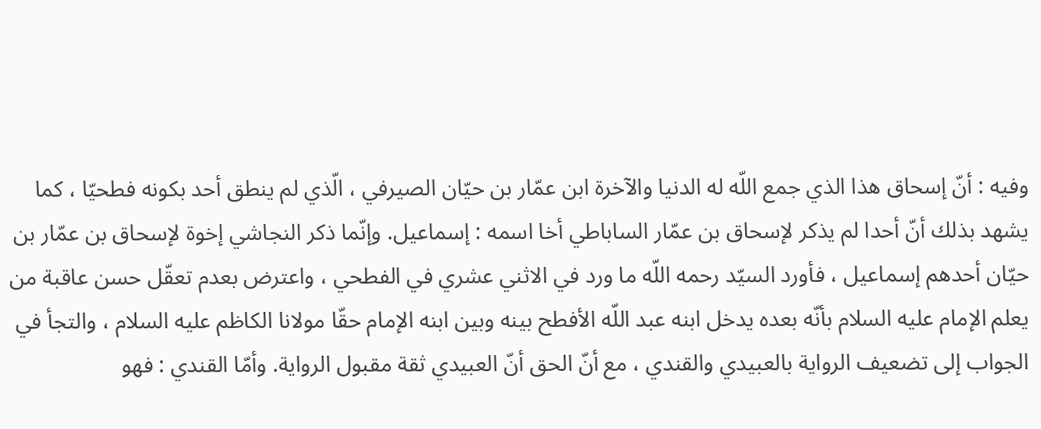وفيه : أنّ إسحاق هذا الذي جمع اللّه له الدنيا والآخرة ابن عمّار بن حيّان الصيرفي ، الّذي لم ينطق أحد بكونه فطحيّا ، كما يشهد بذلك أنّ أحدا لم يذكر لإسحاق بن عمّار الساباطي أخا اسمه : إسماعيل. وإنّما ذكر النجاشي إخوة لإسحاق بن عمّار بن حيّان أحدهم إسماعيل ، فأورد السيّد رحمه اللّه ما ورد في الاثني عشري في الفطحي ، واعترض بعدم تعقّل حسن عاقبة من يعلم الإمام عليه السلام بأنّه بعده يدخل ابنه عبد اللّه الأفطح بينه وبين ابنه الإمام حقّا مولانا الكاظم عليه السلام ، والتجأ في الجواب إلى تضعيف الرواية بالعبيدي والقندي ، مع أنّ الحق أنّ العبيدي ثقة مقبول الرواية. وأمّا القندي : فهو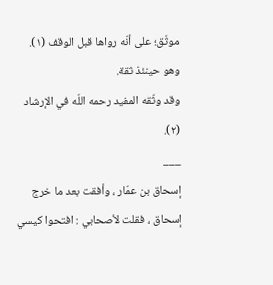موثّق؛ على أنّه رواها قبل الوقف (١). وهو حينئذ ثقة.
وقد وثّقه المفيد رحمه اللّه في الإرشاد (٢).
___
إسحاق بن عمّار ، وأفقت بعد ما خرج إسحاق ، فقلت لأصحابي : افتحوا كيسي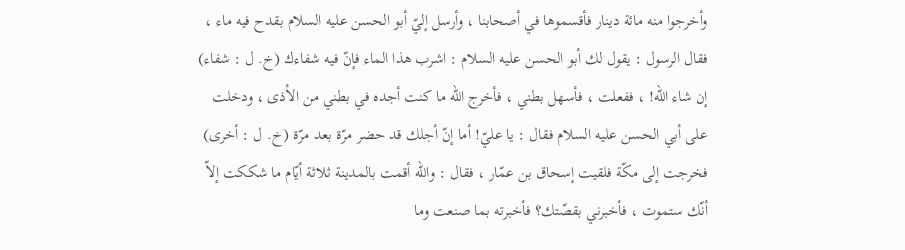وأخرجوا منه مائة دينار فأقسموها في أصحابنا ، وأرسل إليّ أبو الحسن عليه السلام بقدح فيه ماء ، فقال الرسول : يقول لك أبو الحسن عليه السلام : اشرب هذا الماء فإنّ فيه شفاءك (خ. ل : شفاء) إن شاء اللّه! ، ففعلت ، فأسهل بطني ، فأخرج اللّه ما كنت أجده في بطني من الأذى ، ودخلت على أبي الحسن عليه السلام فقال : يا عليّ! أما إنّ أجلك قد حضر مرّة بعد مرّة (خ. ل : أخرى) فخرجت إلى مكّة فلقيت إسحاق بن عمّار ، فقال : واللّه أقمت بالمدينة ثلاثة أيّام ما شككت إلاّ أنّك ستموت ، فأخبرني بقصّتك؟ فأخبرته بما صنعت وما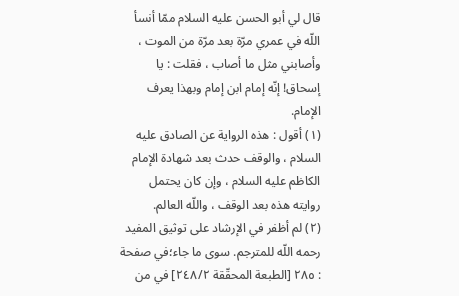قال لي أبو الحسن عليه السلام ممّا أنسأ اللّه في عمري مرّة بعد مرّة من الموت ، وأصابني مثل ما أصاب ، فقلت : يا إسحاق! إنّه إمام ابن إمام وبهذا يعرف الإمام.
(١) أقول : هذه الرواية عن الصادق عليه السلام ، والوقف حدث بعد شهادة الإمام الكاظم عليه السلام ، وإن كان يحتمل روايته هذه بعد الوقف ، واللّه العالم.
(٢) لم أظفر في الإرشاد على توثيق المفيد رحمه اللّه للمترجم. سوى ما جاء؛في صفحة : ٢٨٥ [الطبعة المحقّقة ٢٤٨/٢] في من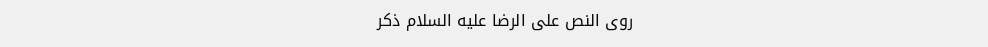روى النص على الرضا عليه السلام ذكر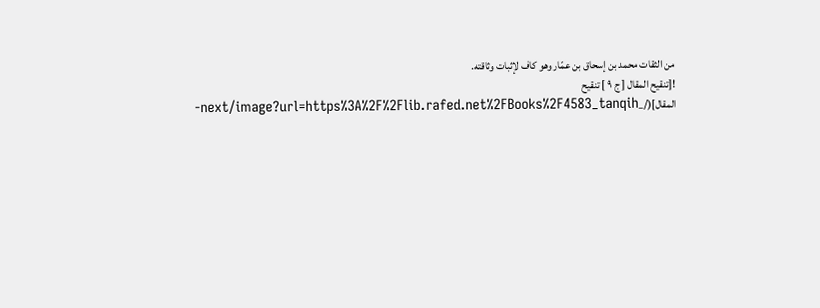من الثقات محمد بن إسحاق بن عمّار وهو كاف لإثبات وثاقته.
![تنقيح المقال [ ج ٩ ] تنقيح المقال](/_next/image?url=https%3A%2F%2Flib.rafed.net%2FBooks%2F4583_tanqih-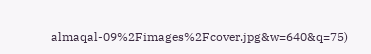almaqal-09%2Fimages%2Fcover.jpg&w=640&q=75)